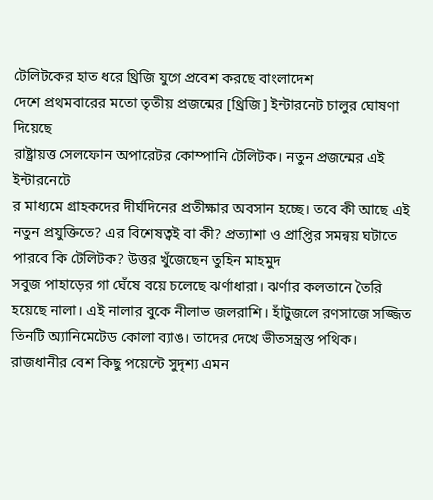টেলিটকের হাত ধরে থ্রিজি যুগে প্রবেশ করছে বাংলাদেশ
দেশে প্রথমবারের মতো তৃতীয় প্রজন্মের [থ্রিজি] ইন্টারনেট চালুর ঘোষণা দিয়েছে
রাষ্ট্রায়ত্ত সেলফোন অপারেটর কোম্পানি টেলিটক। নতুন প্রজন্মের এই ইন্টারনেটে
র মাধ্যমে গ্রাহকদের দীর্ঘদিনের প্রতীক্ষার অবসান হচ্ছে। তবে কী আছে এই নতুন প্রযুক্তিতে? এর বিশেষত্বই বা কী? প্রত্যাশা ও প্রাপ্তির সমন্বয় ঘটাতে পারবে কি টেলিটক? উত্তর খুঁজেছেন তুহিন মাহমুদ
সবুজ পাহাড়ের গা ঘেঁষে বয়ে চলেছে ঝর্ণাধারা। ঝর্ণার কলতানে তৈরি হয়েছে নালা। এই নালার বুকে নীলাভ জলরাশি। হাঁটুজলে রণসাজে সজ্জিত তিনটি অ্যানিমেটেড কোলা ব্যাঙ। তাদের দেখে ভীতসন্ত্রস্ত পথিক। রাজধানীর বেশ কিছু পয়েন্টে সুদৃশ্য এমন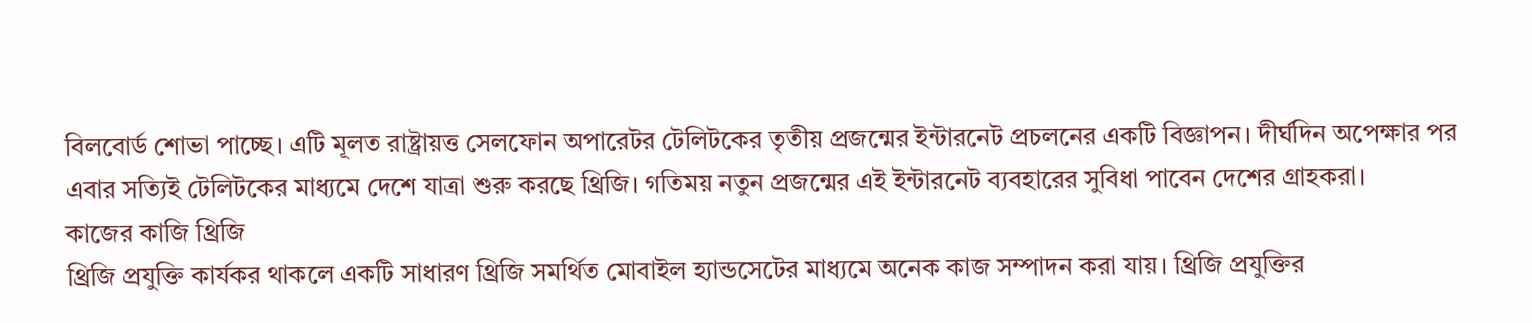বিলবোর্ড শোভা পাচ্ছে। এটি মূলত রাষ্ট্রায়ত্ত সেলফোন অপারেটর টেলিটকের তৃতীয় প্রজন্মের ইন্টারনেট প্রচলনের একটি বিজ্ঞাপন। দীর্ঘদিন অপেক্ষার পর এবার সত্যিই টেলিটকের মাধ্যমে দেশে যাত্রা শুরু করছে থ্রিজি। গতিময় নতুন প্রজন্মের এই ইন্টারনেট ব্যবহারের সুবিধা পাবেন দেশের গ্রাহকরা।
কাজের কাজি থ্রিজি
থ্রিজি প্রযুক্তি কার্যকর থাকলে একটি সাধারণ থ্রিজি সমর্থিত মোবাইল হ্যান্ডসেটের মাধ্যমে অনেক কাজ সম্পাদন করা যায়। থ্রিজি প্রযুক্তির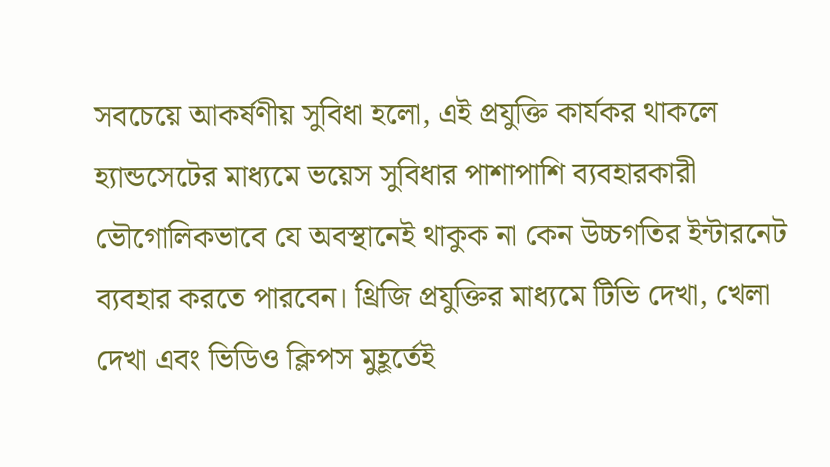সবচেয়ে আকর্ষণীয় সুবিধা হলো, এই প্রযুক্তি কার্যকর থাকলে হ্যান্ডসেটের মাধ্যমে ভয়েস সুবিধার পাশাপাশি ব্যবহারকারী ভৌগোলিকভাবে যে অবস্থানেই থাকুক না কেন উচ্চগতির ইন্টারনেট ব্যবহার করতে পারবেন। থ্রিজি প্রযুক্তির মাধ্যমে টিভি দেখা, খেলা দেখা এবং ভিডিও ক্লিপস মুহূর্তেই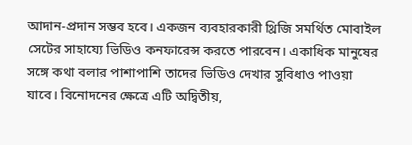আদান-প্রদান সম্ভব হবে। একজন ব্যবহারকারী থ্রিজি সমর্থিত মোবাইল সেটের সাহায্যে ভিডিও কনফারেন্স করতে পারবেন। একাধিক মানুষের সঙ্গে কথা বলার পাশাপাশি তাদের ভিডিও দেখার সুবিধাও পাওয়া যাবে। বিনোদনের ক্ষেত্রে এটি অদ্বিতীয়,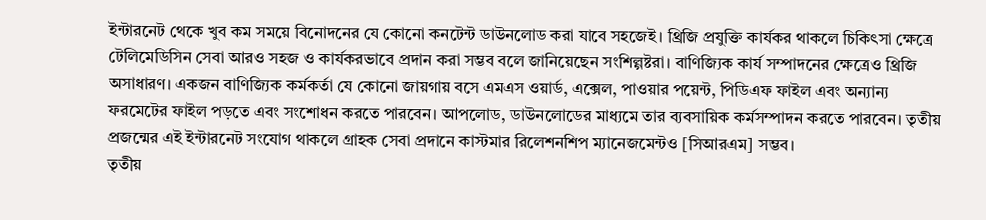ইন্টারনেট থেকে খুব কম সময়ে বিনোদনের যে কোনো কনটেন্ট ডাউনলোড করা যাবে সহজেই। থ্রিজি প্রযুক্তি কার্যকর থাকলে চিকিৎসা ক্ষেত্রে টেলিমেডিসিন সেবা আরও সহজ ও কার্যকরভাবে প্রদান করা সম্ভব বলে জানিয়েছেন সংশিল্গষ্টরা। বাণিজ্যিক কার্য সম্পাদনের ক্ষেত্রেও থ্রিজি অসাধারণ। একজন বাণিজ্যিক কর্মকর্তা যে কোনো জায়গায় বসে এমএস ওয়ার্ড, এক্সেল, পাওয়ার পয়েন্ট, পিডিএফ ফাইল এবং অন্যান্য ফরমেটের ফাইল পড়তে এবং সংশোধন করতে পারবেন। আপলোড, ডাউনলোডের মাধ্যমে তার ব্যবসায়িক কর্মসম্পাদন করতে পারবেন। তৃতীয় প্রজন্মের এই ইন্টারনেট সংযোগ থাকলে গ্রাহক সেবা প্রদানে কাস্টমার রিলেশনশিপ ম্যানেজমেন্টও [সিআরএম] সম্ভব।
তৃতীয়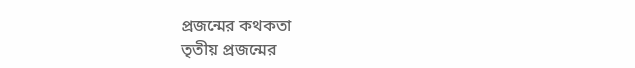প্রজন্মের কথকতা
তৃতীয় প্রজন্মের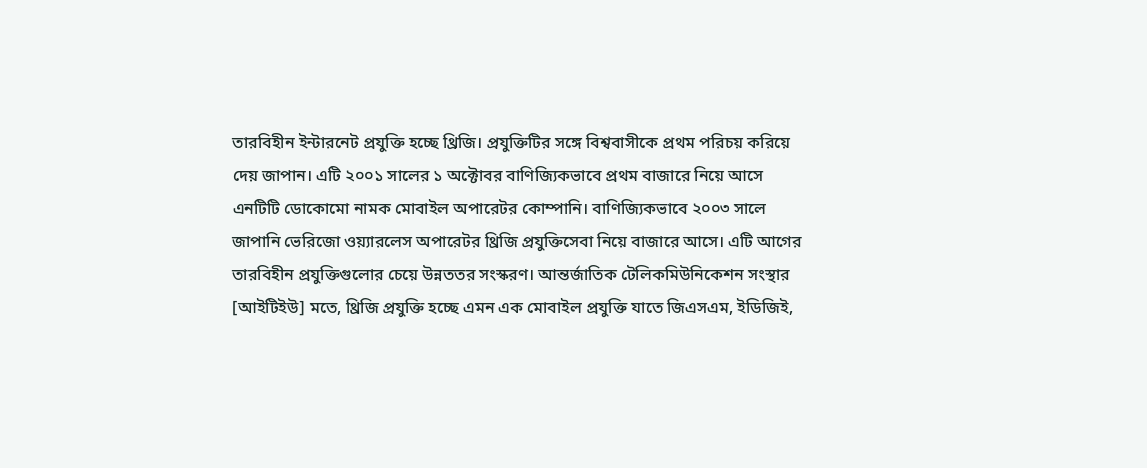তারবিহীন ইন্টারনেট প্রযুক্তি হচ্ছে থ্রিজি। প্রযুক্তিটির সঙ্গে বিশ্ববাসীকে প্রথম পরিচয় করিয়ে দেয় জাপান। এটি ২০০১ সালের ১ অক্টোবর বাণিজ্যিকভাবে প্রথম বাজারে নিয়ে আসে এনটিটি ডোকোমো নামক মোবাইল অপারেটর কোম্পানি। বাণিজ্যিকভাবে ২০০৩ সালে জাপানি ভেরিজো ওয়্যারলেস অপারেটর থ্রিজি প্রযুক্তিসেবা নিয়ে বাজারে আসে। এটি আগের তারবিহীন প্রযুক্তিগুলোর চেয়ে উন্নততর সংস্করণ। আন্তর্জাতিক টেলিকমিউনিকেশন সংস্থার [আইটিইউ] মতে, থ্রিজি প্রযুক্তি হচ্ছে এমন এক মোবাইল প্রযুক্তি যাতে জিএসএম, ইডিজিই,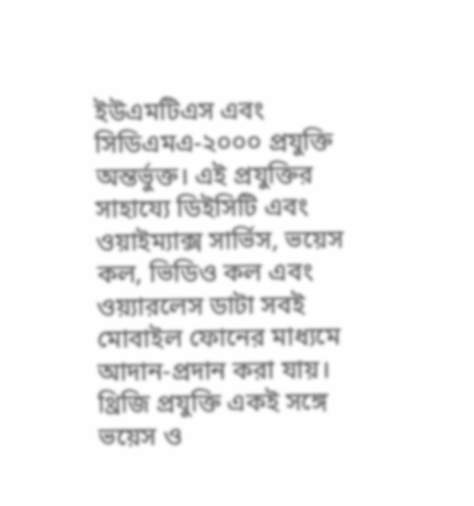ইউএমটিএস এবং সিডিএমএ-২০০০ প্রযুক্তি অন্তর্ভুক্ত। এই প্রযুক্তির সাহায্যে ডিইসিটি এবং ওয়াইম্যাক্স সার্ভিস, ভয়েস কল, ভিডিও কল এবং ওয়্যারলেস ডাটা সবই মোবাইল ফোনের মাধ্যমে আদান-প্রদান করা যায়। থ্রিজি প্রযুক্তি একই সঙ্গে ভয়েস ও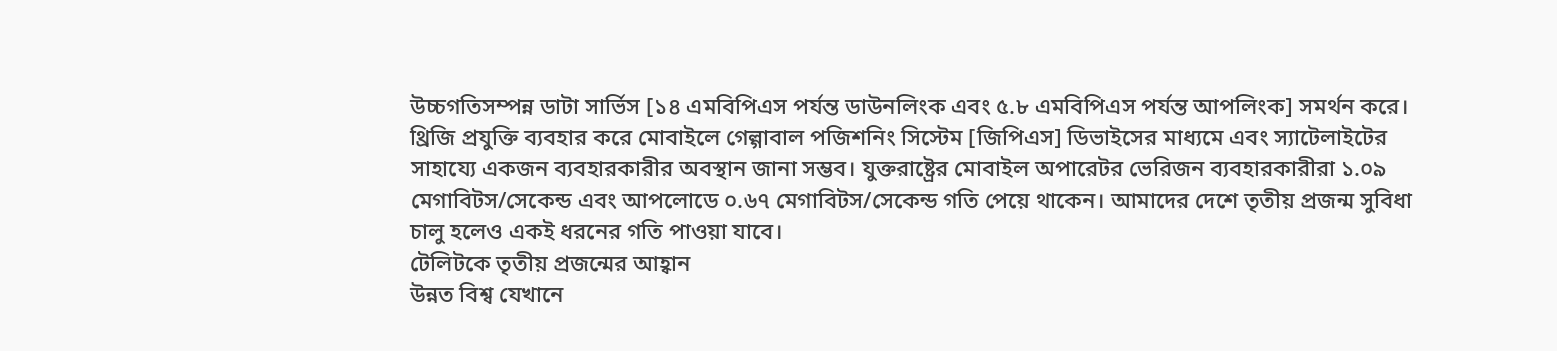উচ্চগতিসম্পন্ন ডাটা সার্ভিস [১৪ এমবিপিএস পর্যন্ত ডাউনলিংক এবং ৫.৮ এমবিপিএস পর্যন্ত আপলিংক] সমর্থন করে। থ্রিজি প্রযুক্তি ব্যবহার করে মোবাইলে গেল্গাবাল পজিশনিং সিস্টেম [জিপিএস] ডিভাইসের মাধ্যমে এবং স্যাটেলাইটের সাহায্যে একজন ব্যবহারকারীর অবস্থান জানা সম্ভব। যুক্তরাষ্ট্রের মোবাইল অপারেটর ভেরিজন ব্যবহারকারীরা ১.০৯ মেগাবিটস/সেকেন্ড এবং আপলোডে ০.৬৭ মেগাবিটস/সেকেন্ড গতি পেয়ে থাকেন। আমাদের দেশে তৃতীয় প্রজন্ম সুবিধা চালু হলেও একই ধরনের গতি পাওয়া যাবে।
টেলিটকে তৃতীয় প্রজন্মের আহ্বান
উন্নত বিশ্ব যেখানে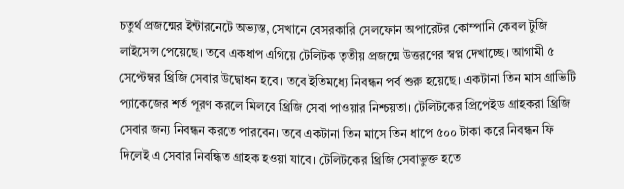চতুর্থ প্রজন্মের ইন্টারনেটে অভ্যস্ত, সেখানে বেসরকারি সেলফোন অপারেটর কোম্পানি কেবল টুজি লাইসেন্স পেয়েছে। তবে একধাপ এগিয়ে টেলিটক তৃতীয় প্রজন্মে উত্তরণের স্বপ্ন দেখাচ্ছে। আগামী ৫ সেপ্টেম্বর থ্রিজি সেবার উদ্বোধন হবে। তবে ইতিমধ্যে নিবন্ধন পর্ব শুরু হয়েছে। একটানা তিন মাস গ্রাভিটি প্যাকেজের শর্ত পূরণ করলে মিলবে থ্রিজি সেবা পাওয়ার নিশ্চয়তা। টেলিটকের প্রিপেইড গ্রাহকরা থ্রিজি সেবার জন্য নিবন্ধন করতে পারবেন। তবে একটানা তিন মাসে তিন ধাপে ৫০০ টাকা করে নিবন্ধন ফি দিলেই এ সেবার নিবন্ধিত গ্রাহক হওয়া যাবে। টেলিটকের থ্রিজি সেবাভুক্ত হতে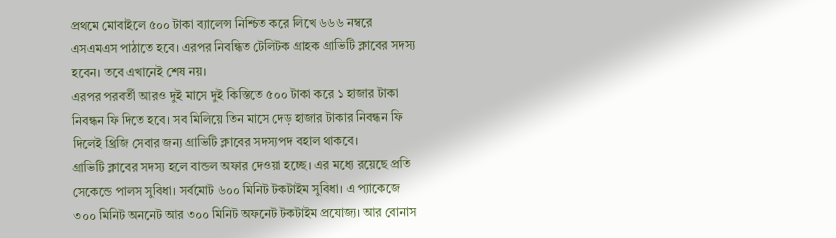প্রথমে মোবাইলে ৫০০ টাকা ব্যালেন্স নিশ্চিত করে লিখে ৬৬৬ নম্বরে এসএমএস পাঠাতে হবে। এরপর নিবন্ধিত টেলিটক গ্রাহক গ্রাভিটি ক্লাবের সদস্য হবেন। তবে এখানেই শেষ নয়।
এরপর পরবর্তী আরও দুই মাসে দুই কিস্তিতে ৫০০ টাকা করে ১ হাজার টাকা নিবন্ধন ফি দিতে হবে। সব মিলিয়ে তিন মাসে দেড় হাজার টাকার নিবন্ধন ফি দিলেই থ্রিজি সেবার জন্য গ্রাভিটি ক্লাবের সদস্যপদ বহাল থাকবে।
গ্রাভিটি ক্লাবের সদস্য হলে বান্ডল অফার দেওয়া হচ্ছে। এর মধ্যে রয়েছে প্রতি সেকেন্ডে পালস সুবিধা। সর্বমোট ৬০০ মিনিট টকটাইম সুবিধা। এ প্যাকেজে ৩০০ মিনিট অননেট আর ৩০০ মিনিট অফনেট টকটাইম প্রযোজ্য। আর বোনাস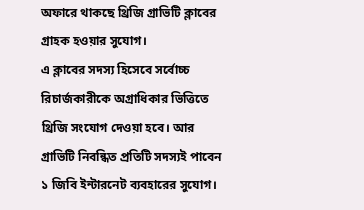অফারে থাকছে থ্রিজি গ্রাভিটি ক্লাবের গ্রাহক হওয়ার সুযোগ।
এ ক্লাবের সদস্য হিসেবে সর্বোচ্চ রিচার্জকারীকে অগ্রাধিকার ভিত্তিতে থ্রিজি সংযোগ দেওয়া হবে। আর গ্রাভিটি নিবন্ধিত প্রতিটি সদস্যই পাবেন ১ জিবি ইন্টারনেট ব্যবহারের সুযোগ।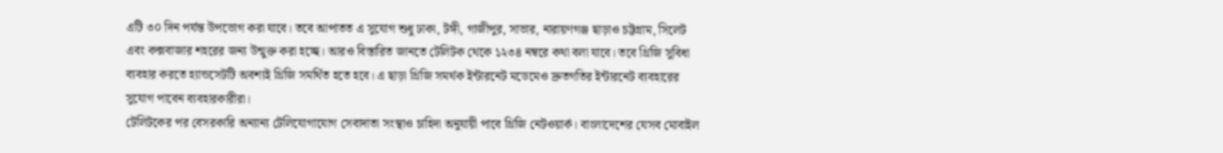এটি ৩০ দিন পর্যন্ত উপভোগ করা যাবে। তবে আপাতত এ সুযোগ শুধু ঢাকা, টঙ্গী, গাজীপুর, সাভার, নারায়ণগঞ্জ ছাড়াও চট্টগ্রাম, সিলেট এবং কক্সবাজার শহরের জন্য উন্মুক্ত করা হচ্ছে। আরও বিস্তারিত জানতে টেলিটক থেকে ১২৩৪ নম্বরে কথা বলা যাবে। তবে থ্রিজি সুবিধা ব্যবহার করতে হ্যান্ডসেটটি অবশ্যই থ্রিজি সমর্থিত হতে হবে। এ ছাড়া থ্রিজি সমর্থক ইন্টারনেট মডেমেও দ্রুতগতির ইন্টারনেট ব্যবহারের সুযোগ পাবেন ব্যবহারকারীরা।
টেলিটকের পর বেসরকারি অন্যান্য টেলিযোগাযোগ সেবাদাতা সংস্থাও চাহিদা অনুযায়ী পাবে থ্রিজি নেটওয়ার্ক। বাংলাদেশের যেসব মোবাইল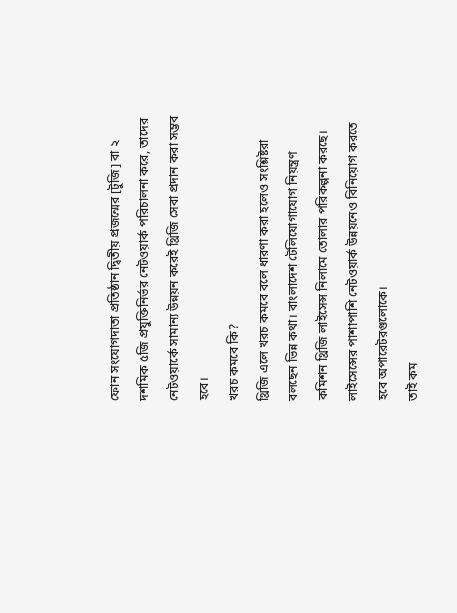ফোন সংযোগদাতা প্রতিষ্ঠান দ্বিতীয় প্রজন্মের [টুজি] বা ২ দশমিক ৫জি প্রযুক্তিনির্ভর নেটওয়ার্ক পরিচালনা করে, তাদের নেটওয়ার্কে সামান্য উন্নয়ন করেই থ্রিজি সেবা প্রদান করা সম্ভব হবে।
খরচ কমবে কি?
থ্রিজি এলে খরচ কমবে বলে ধারণা করা হলেও সংশ্লিষ্টরা বলছেন ভিন্ন কথা। বাংলাদেশ টেলিযোগাযোগ নিয়ন্ত্রণ কমিশন থ্রিজি লাইসেন্স নিলামে তোলার পরিকল্পনা করছে। লাইসেন্সের পাশাপাশি নেটওয়ার্ক উন্নয়নেও বিনিয়োগ করতে হবে অপারেটরগুলোকে।
তাই কম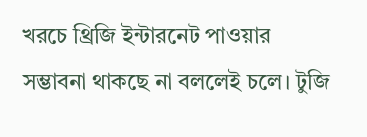খরচে থ্রিজি ইন্টারনেট পাওয়ার সম্ভাবনা থাকছে না বললেই চলে। টুজি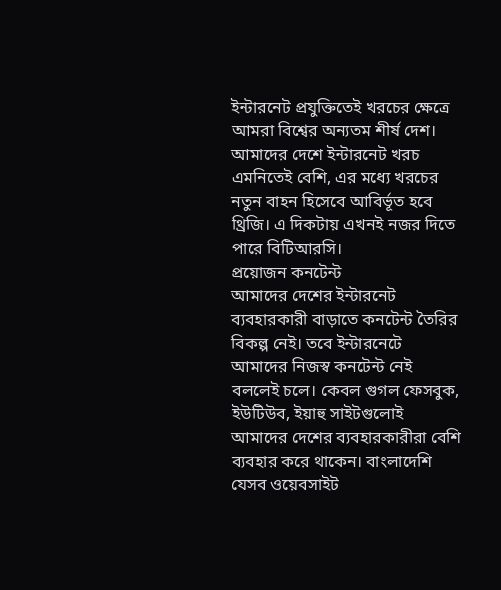ইন্টারনেট প্রযুক্তিতেই খরচের ক্ষেত্রে আমরা বিশ্বের অন্যতম শীর্ষ দেশ। আমাদের দেশে ইন্টারনেট খরচ এমনিতেই বেশি, এর মধ্যে খরচের নতুন বাহন হিসেবে আবির্ভূত হবে থ্রিজি। এ দিকটায় এখনই নজর দিতে পারে বিটিআরসি।
প্রয়োজন কনটেন্ট
আমাদের দেশের ইন্টারনেট ব্যবহারকারী বাড়াতে কনটেন্ট তৈরির বিকল্প নেই। তবে ইন্টারনেটে আমাদের নিজস্ব কনটেন্ট নেই বললেই চলে। কেবল গুগল ফেসবুক, ইউটিউব, ইয়াহু সাইটগুলোই আমাদের দেশের ব্যবহারকারীরা বেশি ব্যবহার করে থাকেন। বাংলাদেশি যেসব ওয়েবসাইট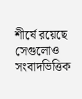শীর্ষে রয়েছে সেগুলোও সংবাদভিত্তিক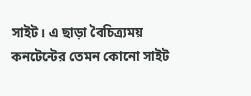সাইট। এ ছাড়া বৈচিত্র্যময় কনটেন্টের তেমন কোনো সাইট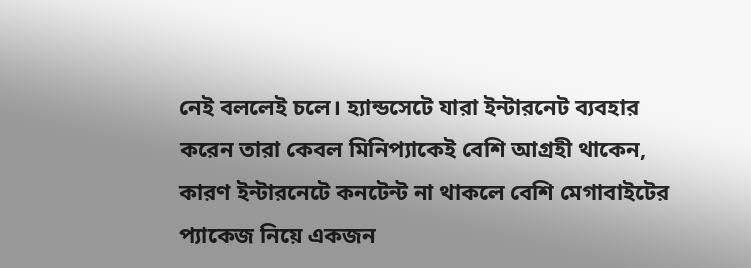নেই বললেই চলে। হ্যান্ডসেটে যারা ইন্টারনেট ব্যবহার করেন তারা কেবল মিনিপ্যাকেই বেশি আগ্রহী থাকেন, কারণ ইন্টারনেটে কনটেন্ট না থাকলে বেশি মেগাবাইটের প্যাকেজ নিয়ে একজন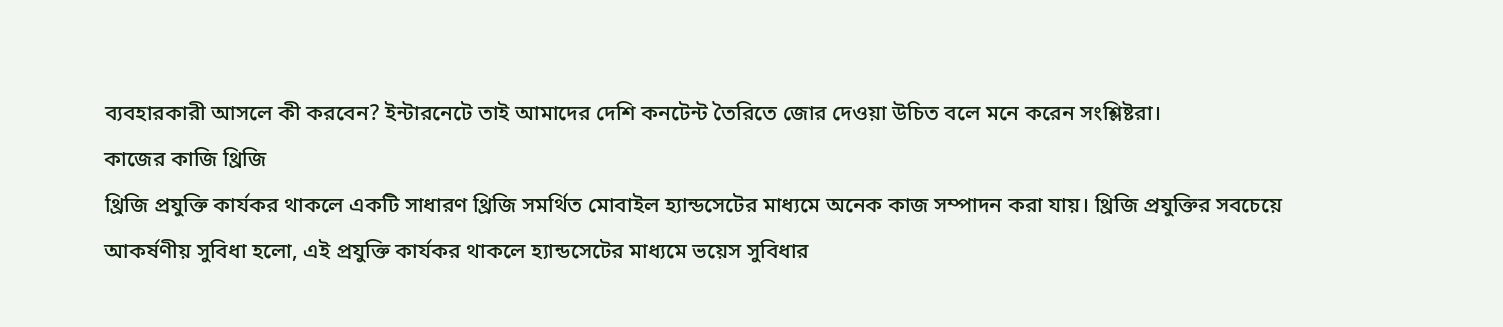ব্যবহারকারী আসলে কী করবেন? ইন্টারনেটে তাই আমাদের দেশি কনটেন্ট তৈরিতে জোর দেওয়া উচিত বলে মনে করেন সংশ্লিষ্টরা।
কাজের কাজি থ্রিজি
থ্রিজি প্রযুক্তি কার্যকর থাকলে একটি সাধারণ থ্রিজি সমর্থিত মোবাইল হ্যান্ডসেটের মাধ্যমে অনেক কাজ সম্পাদন করা যায়। থ্রিজি প্রযুক্তির সবচেয়ে আকর্ষণীয় সুবিধা হলো, এই প্রযুক্তি কার্যকর থাকলে হ্যান্ডসেটের মাধ্যমে ভয়েস সুবিধার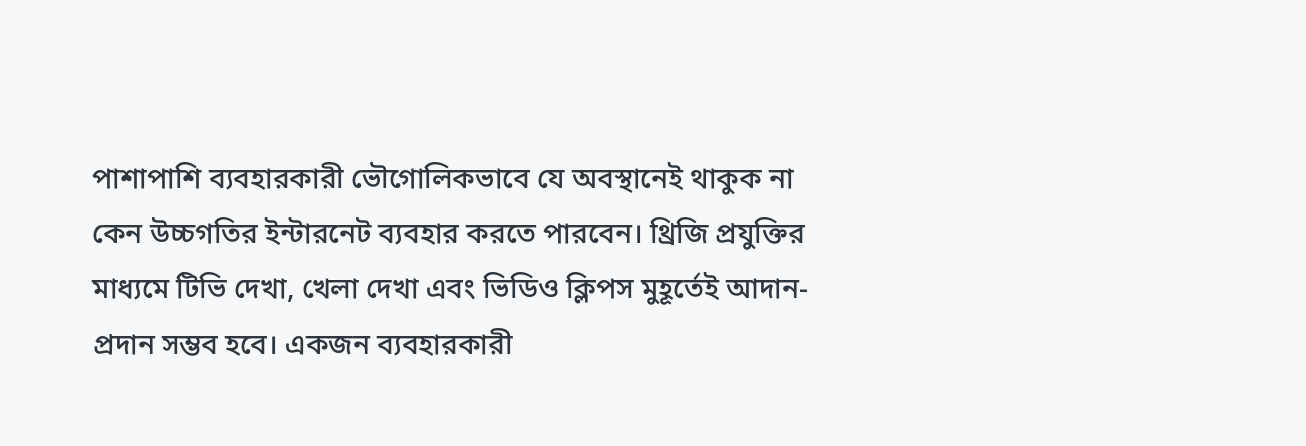পাশাপাশি ব্যবহারকারী ভৌগোলিকভাবে যে অবস্থানেই থাকুক না কেন উচ্চগতির ইন্টারনেট ব্যবহার করতে পারবেন। থ্রিজি প্রযুক্তির মাধ্যমে টিভি দেখা, খেলা দেখা এবং ভিডিও ক্লিপস মুহূর্তেই আদান-প্রদান সম্ভব হবে। একজন ব্যবহারকারী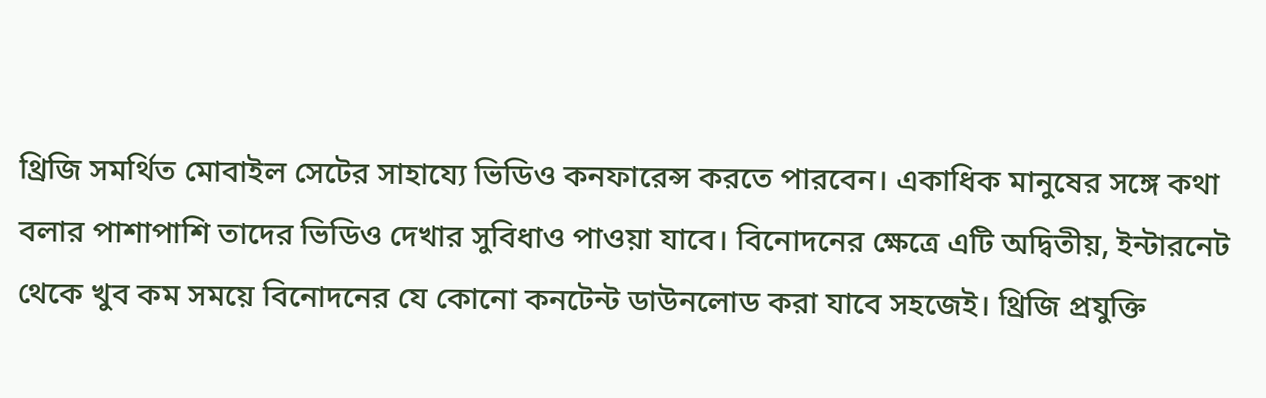থ্রিজি সমর্থিত মোবাইল সেটের সাহায্যে ভিডিও কনফারেন্স করতে পারবেন। একাধিক মানুষের সঙ্গে কথা বলার পাশাপাশি তাদের ভিডিও দেখার সুবিধাও পাওয়া যাবে। বিনোদনের ক্ষেত্রে এটি অদ্বিতীয়, ইন্টারনেট থেকে খুব কম সময়ে বিনোদনের যে কোনো কনটেন্ট ডাউনলোড করা যাবে সহজেই। থ্রিজি প্রযুক্তি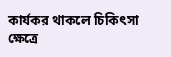কার্যকর থাকলে চিকিৎসা ক্ষেত্রে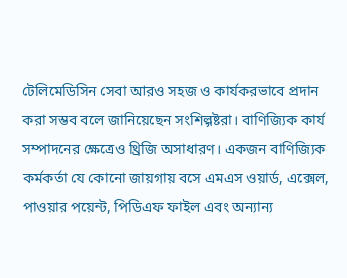টেলিমেডিসিন সেবা আরও সহজ ও কার্যকরভাবে প্রদান করা সম্ভব বলে জানিয়েছেন সংশিল্গষ্টরা। বাণিজ্যিক কার্য সম্পাদনের ক্ষেত্রেও থ্রিজি অসাধারণ। একজন বাণিজ্যিক কর্মকর্তা যে কোনো জায়গায় বসে এমএস ওয়ার্ড, এক্সেল, পাওয়ার পয়েন্ট, পিডিএফ ফাইল এবং অন্যান্য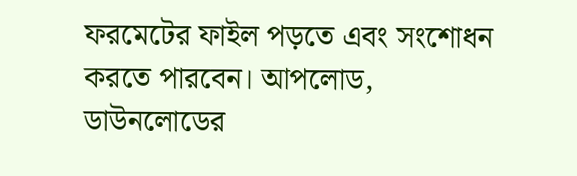ফরমেটের ফাইল পড়তে এবং সংশোধন করতে পারবেন। আপলোড, ডাউনলোডের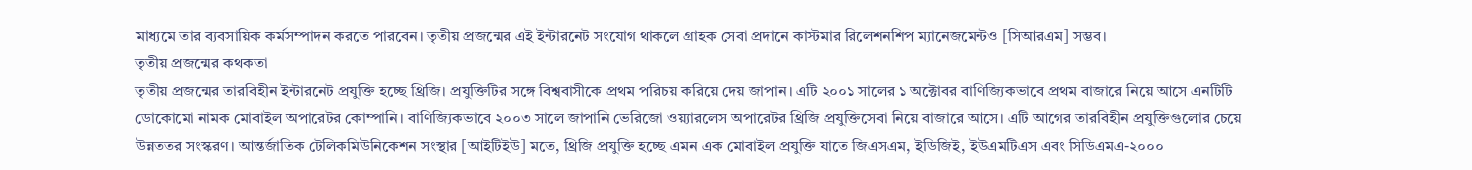মাধ্যমে তার ব্যবসায়িক কর্মসম্পাদন করতে পারবেন। তৃতীয় প্রজন্মের এই ইন্টারনেট সংযোগ থাকলে গ্রাহক সেবা প্রদানে কাস্টমার রিলেশনশিপ ম্যানেজমেন্টও [সিআরএম] সম্ভব।
তৃতীয় প্রজন্মের কথকতা
তৃতীয় প্রজন্মের তারবিহীন ইন্টারনেট প্রযুক্তি হচ্ছে থ্রিজি। প্রযুক্তিটির সঙ্গে বিশ্ববাসীকে প্রথম পরিচয় করিয়ে দেয় জাপান। এটি ২০০১ সালের ১ অক্টোবর বাণিজ্যিকভাবে প্রথম বাজারে নিয়ে আসে এনটিটি ডোকোমো নামক মোবাইল অপারেটর কোম্পানি। বাণিজ্যিকভাবে ২০০৩ সালে জাপানি ভেরিজো ওয়্যারলেস অপারেটর থ্রিজি প্রযুক্তিসেবা নিয়ে বাজারে আসে। এটি আগের তারবিহীন প্রযুক্তিগুলোর চেয়ে উন্নততর সংস্করণ। আন্তর্জাতিক টেলিকমিউনিকেশন সংস্থার [আইটিইউ] মতে, থ্রিজি প্রযুক্তি হচ্ছে এমন এক মোবাইল প্রযুক্তি যাতে জিএসএম, ইডিজিই, ইউএমটিএস এবং সিডিএমএ-২০০০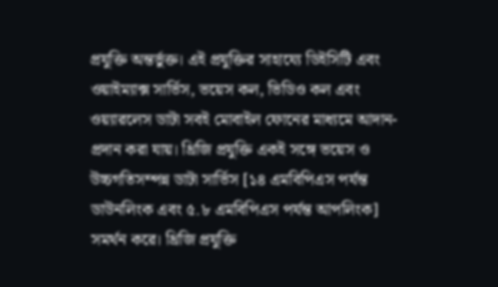প্রযুক্তি অন্তর্ভুক্ত। এই প্রযুক্তির সাহায্যে ডিইসিটি এবং ওয়াইম্যাক্স সার্ভিস, ভয়েস কল, ভিডিও কল এবং ওয়্যারলেস ডাটা সবই মোবাইল ফোনের মাধ্যমে আদান-প্রদান করা যায়। থ্রিজি প্রযুক্তি একই সঙ্গে ভয়েস ও উচ্চগতিসম্পন্ন ডাটা সার্ভিস [১৪ এমবিপিএস পর্যন্ত ডাউনলিংক এবং ৫.৮ এমবিপিএস পর্যন্ত আপলিংক] সমর্থন করে। থ্রিজি প্রযুক্তি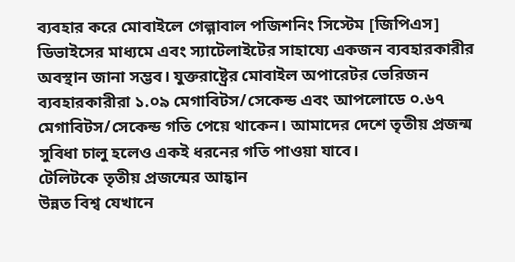ব্যবহার করে মোবাইলে গেল্গাবাল পজিশনিং সিস্টেম [জিপিএস] ডিভাইসের মাধ্যমে এবং স্যাটেলাইটের সাহায্যে একজন ব্যবহারকারীর অবস্থান জানা সম্ভব। যুক্তরাষ্ট্রের মোবাইল অপারেটর ভেরিজন ব্যবহারকারীরা ১.০৯ মেগাবিটস/সেকেন্ড এবং আপলোডে ০.৬৭ মেগাবিটস/সেকেন্ড গতি পেয়ে থাকেন। আমাদের দেশে তৃতীয় প্রজন্ম সুবিধা চালু হলেও একই ধরনের গতি পাওয়া যাবে।
টেলিটকে তৃতীয় প্রজন্মের আহ্বান
উন্নত বিশ্ব যেখানে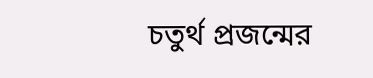চতুর্থ প্রজন্মের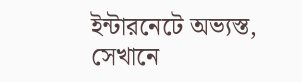ইন্টারনেটে অভ্যস্ত, সেখানে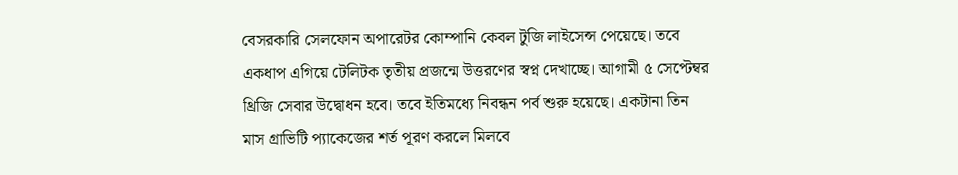বেসরকারি সেলফোন অপারেটর কোম্পানি কেবল টুজি লাইসেন্স পেয়েছে। তবে একধাপ এগিয়ে টেলিটক তৃতীয় প্রজন্মে উত্তরণের স্বপ্ন দেখাচ্ছে। আগামী ৫ সেপ্টেম্বর থ্রিজি সেবার উদ্বোধন হবে। তবে ইতিমধ্যে নিবন্ধন পর্ব শুরু হয়েছে। একটানা তিন মাস গ্রাভিটি প্যাকেজের শর্ত পূরণ করলে মিলবে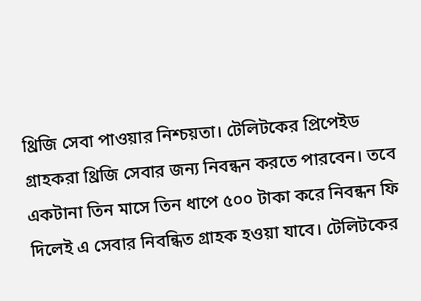থ্রিজি সেবা পাওয়ার নিশ্চয়তা। টেলিটকের প্রিপেইড গ্রাহকরা থ্রিজি সেবার জন্য নিবন্ধন করতে পারবেন। তবে একটানা তিন মাসে তিন ধাপে ৫০০ টাকা করে নিবন্ধন ফি দিলেই এ সেবার নিবন্ধিত গ্রাহক হওয়া যাবে। টেলিটকের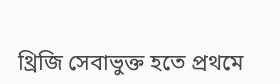থ্রিজি সেবাভুক্ত হতে প্রথমে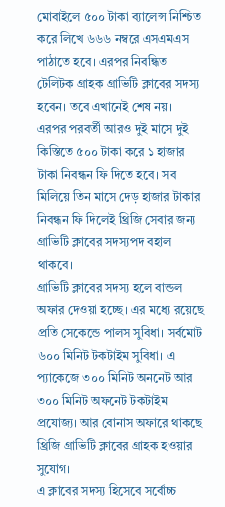মোবাইলে ৫০০ টাকা ব্যালেন্স নিশ্চিত করে লিখে ৬৬৬ নম্বরে এসএমএস পাঠাতে হবে। এরপর নিবন্ধিত টেলিটক গ্রাহক গ্রাভিটি ক্লাবের সদস্য হবেন। তবে এখানেই শেষ নয়।
এরপর পরবর্তী আরও দুই মাসে দুই কিস্তিতে ৫০০ টাকা করে ১ হাজার টাকা নিবন্ধন ফি দিতে হবে। সব মিলিয়ে তিন মাসে দেড় হাজার টাকার নিবন্ধন ফি দিলেই থ্রিজি সেবার জন্য গ্রাভিটি ক্লাবের সদস্যপদ বহাল থাকবে।
গ্রাভিটি ক্লাবের সদস্য হলে বান্ডল অফার দেওয়া হচ্ছে। এর মধ্যে রয়েছে প্রতি সেকেন্ডে পালস সুবিধা। সর্বমোট ৬০০ মিনিট টকটাইম সুবিধা। এ প্যাকেজে ৩০০ মিনিট অননেট আর ৩০০ মিনিট অফনেট টকটাইম প্রযোজ্য। আর বোনাস অফারে থাকছে থ্রিজি গ্রাভিটি ক্লাবের গ্রাহক হওয়ার সুযোগ।
এ ক্লাবের সদস্য হিসেবে সর্বোচ্চ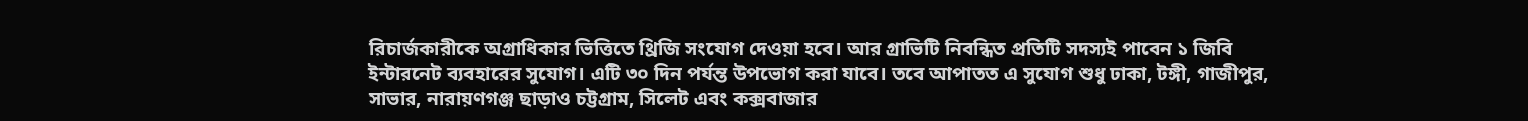রিচার্জকারীকে অগ্রাধিকার ভিত্তিতে থ্রিজি সংযোগ দেওয়া হবে। আর গ্রাভিটি নিবন্ধিত প্রতিটি সদস্যই পাবেন ১ জিবি ইন্টারনেট ব্যবহারের সুযোগ। এটি ৩০ দিন পর্যন্ত উপভোগ করা যাবে। তবে আপাতত এ সুযোগ শুধু ঢাকা, টঙ্গী, গাজীপুর, সাভার, নারায়ণগঞ্জ ছাড়াও চট্টগ্রাম, সিলেট এবং কক্সবাজার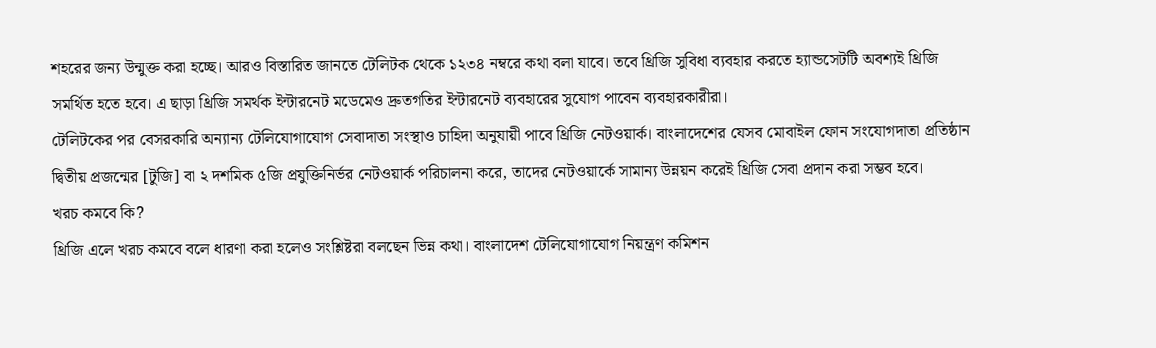শহরের জন্য উন্মুক্ত করা হচ্ছে। আরও বিস্তারিত জানতে টেলিটক থেকে ১২৩৪ নম্বরে কথা বলা যাবে। তবে থ্রিজি সুবিধা ব্যবহার করতে হ্যান্ডসেটটি অবশ্যই থ্রিজি সমর্থিত হতে হবে। এ ছাড়া থ্রিজি সমর্থক ইন্টারনেট মডেমেও দ্রুতগতির ইন্টারনেট ব্যবহারের সুযোগ পাবেন ব্যবহারকারীরা।
টেলিটকের পর বেসরকারি অন্যান্য টেলিযোগাযোগ সেবাদাতা সংস্থাও চাহিদা অনুযায়ী পাবে থ্রিজি নেটওয়ার্ক। বাংলাদেশের যেসব মোবাইল ফোন সংযোগদাতা প্রতিষ্ঠান দ্বিতীয় প্রজন্মের [টুজি] বা ২ দশমিক ৫জি প্রযুক্তিনির্ভর নেটওয়ার্ক পরিচালনা করে, তাদের নেটওয়ার্কে সামান্য উন্নয়ন করেই থ্রিজি সেবা প্রদান করা সম্ভব হবে।
খরচ কমবে কি?
থ্রিজি এলে খরচ কমবে বলে ধারণা করা হলেও সংশ্লিষ্টরা বলছেন ভিন্ন কথা। বাংলাদেশ টেলিযোগাযোগ নিয়ন্ত্রণ কমিশন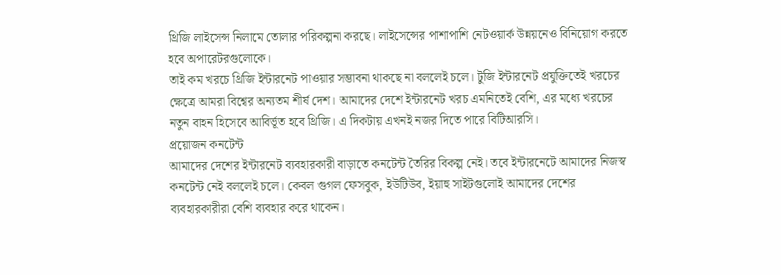থ্রিজি লাইসেন্স নিলামে তোলার পরিকল্পনা করছে। লাইসেন্সের পাশাপাশি নেটওয়ার্ক উন্নয়নেও বিনিয়োগ করতে হবে অপারেটরগুলোকে।
তাই কম খরচে থ্রিজি ইন্টারনেট পাওয়ার সম্ভাবনা থাকছে না বললেই চলে। টুজি ইন্টারনেট প্রযুক্তিতেই খরচের ক্ষেত্রে আমরা বিশ্বের অন্যতম শীর্ষ দেশ। আমাদের দেশে ইন্টারনেট খরচ এমনিতেই বেশি, এর মধ্যে খরচের নতুন বাহন হিসেবে আবির্ভূত হবে থ্রিজি। এ দিকটায় এখনই নজর দিতে পারে বিটিআরসি।
প্রয়োজন কনটেন্ট
আমাদের দেশের ইন্টারনেট ব্যবহারকারী বাড়াতে কনটেন্ট তৈরির বিকল্প নেই। তবে ইন্টারনেটে আমাদের নিজস্ব কনটেন্ট নেই বললেই চলে। কেবল গুগল ফেসবুক, ইউটিউব, ইয়াহু সাইটগুলোই আমাদের দেশের ব্যবহারকারীরা বেশি ব্যবহার করে থাকেন।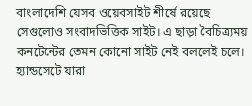বাংলাদেশি যেসব ওয়েবসাইট শীর্ষে রয়েছে সেগুলোও সংবাদভিত্তিক সাইট। এ ছাড়া বৈচিত্র্যময় কনটেন্টের তেমন কোনো সাইট নেই বললেই চলে। হ্যান্ডসেটে যারা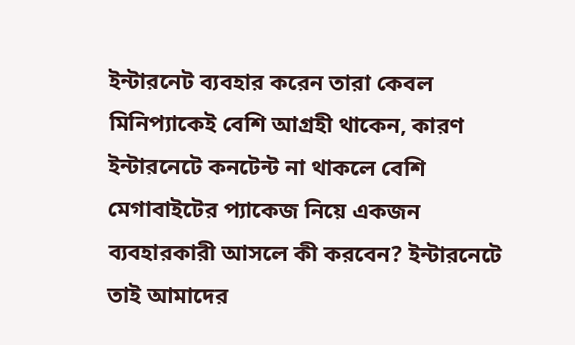ইন্টারনেট ব্যবহার করেন তারা কেবল মিনিপ্যাকেই বেশি আগ্রহী থাকেন, কারণ ইন্টারনেটে কনটেন্ট না থাকলে বেশি মেগাবাইটের প্যাকেজ নিয়ে একজন ব্যবহারকারী আসলে কী করবেন? ইন্টারনেটে তাই আমাদের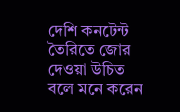দেশি কনটেন্ট তৈরিতে জোর দেওয়া উচিত বলে মনে করেন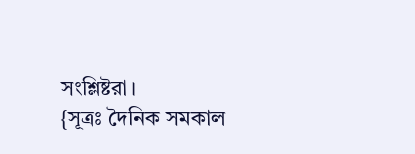সংশ্লিষ্টরা।
{সূত্রঃ দৈনিক সমকাল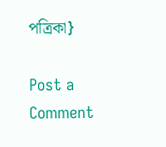পত্রিকা}

Post a Comment